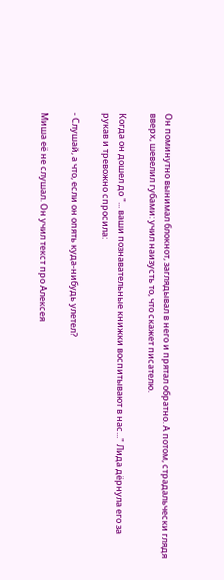Он поминутно вынимал блокнот, заглядывал в него и прятал обратно. А потом, страдальчески глядя вверх, шевелил губами: учил наизусть то, что скажет писателю.

Когда он дошел до "... ваши познавательные книжки воспитывают в нас..." Лида дёрнула его за рукав и тревожно спросила:

- Слушай, а что, если он опять куда-нибудь улетел?

Миша её не слушал. Он учил текст про Алексея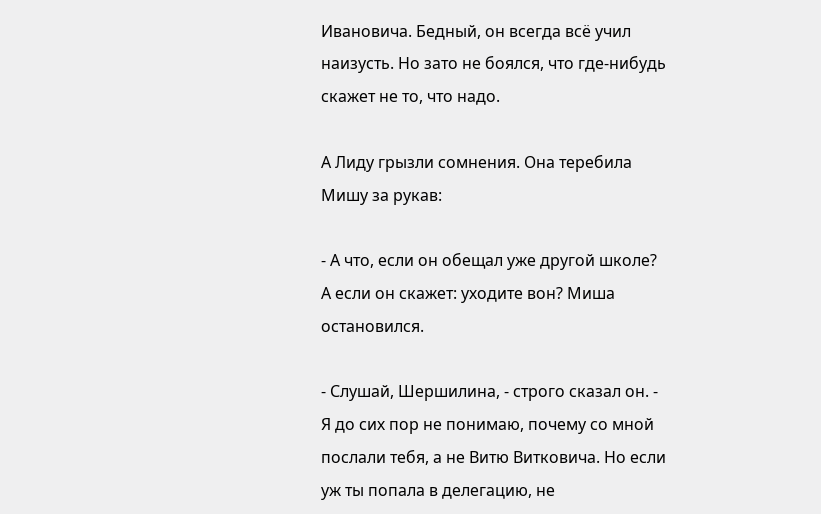Ивановича. Бедный, он всегда всё учил наизусть. Но зато не боялся, что где-нибудь скажет не то, что надо.

А Лиду грызли сомнения. Она теребила Мишу за рукав:

- А что, если он обещал уже другой школе? А если он скажет: уходите вон? Миша остановился.

- Слушай, Шершилина, - строго сказал он. - Я до сих пор не понимаю, почему со мной послали тебя, а не Витю Витковича. Но если уж ты попала в делегацию, не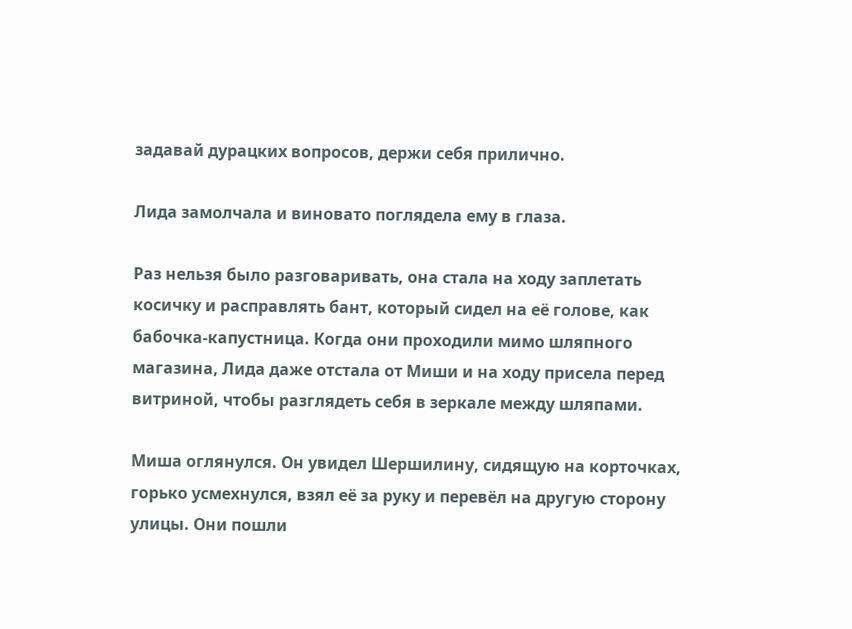задавай дурацких вопросов, держи себя прилично.

Лида замолчала и виновато поглядела ему в глаза.

Раз нельзя было разговаривать, она стала на ходу заплетать косичку и расправлять бант, который сидел на её голове, как бабочка-капустница. Когда они проходили мимо шляпного магазина, Лида даже отстала от Миши и на ходу присела перед витриной, чтобы разглядеть себя в зеркале между шляпами.

Миша оглянулся. Он увидел Шершилину, сидящую на корточках, горько усмехнулся, взял её за руку и перевёл на другую сторону улицы. Они пошли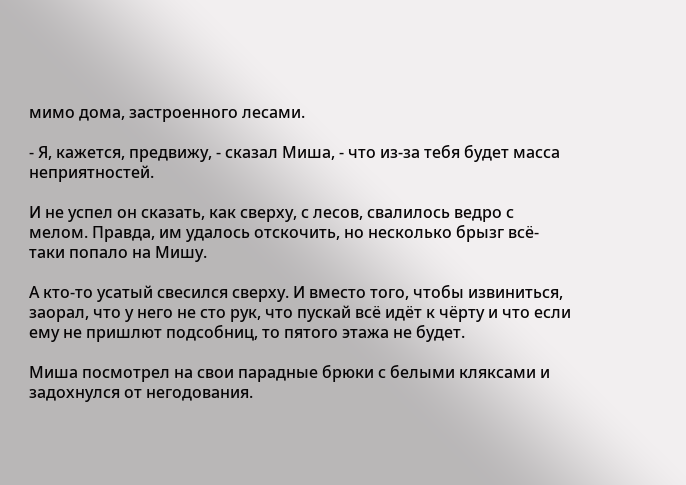мимо дома, застроенного лесами.

- Я, кажется, предвижу, - сказал Миша, - что из-за тебя будет масса неприятностей.

И не успел он сказать, как сверху, с лесов, свалилось ведро с мелом. Правда, им удалось отскочить, но несколько брызг всё-таки попало на Мишу.

А кто-то усатый свесился сверху. И вместо того, чтобы извиниться, заорал, что у него не сто рук, что пускай всё идёт к чёрту и что если ему не пришлют подсобниц, то пятого этажа не будет.

Миша посмотрел на свои парадные брюки с белыми кляксами и задохнулся от негодования.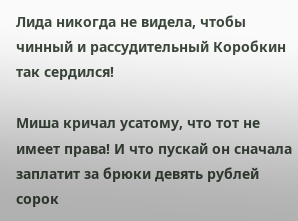Лида никогда не видела, чтобы чинный и рассудительный Коробкин так сердился!

Миша кричал усатому, что тот не имеет права! И что пускай он сначала заплатит за брюки девять рублей сорок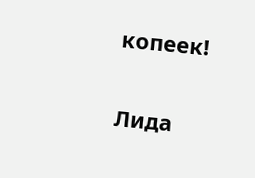копеек!

Лида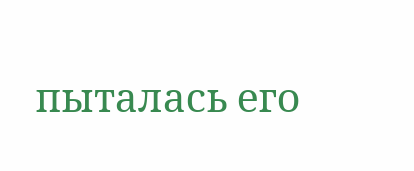пыталась его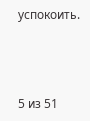успокоить.



5 из 51